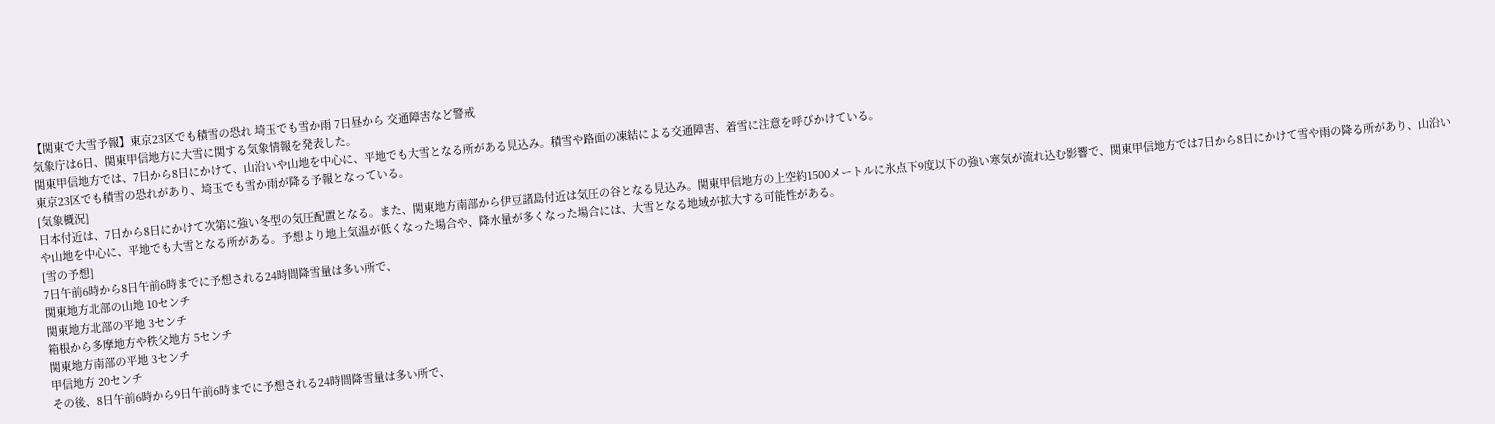【関東で大雪予報】東京23区でも積雪の恐れ 埼玉でも雪か雨 7日昼から 交通障害など警戒
気象庁は6日、関東甲信地方に大雪に関する気象情報を発表した。
関東甲信地方では、7日から8日にかけて、山沿いや山地を中心に、平地でも大雪となる所がある見込み。積雪や路面の凍結による交通障害、着雪に注意を呼びかけている。
東京23区でも積雪の恐れがあり、埼玉でも雪か雨が降る予報となっている。
[気象概況]
日本付近は、7日から8日にかけて次第に強い冬型の気圧配置となる。また、関東地方南部から伊豆諸島付近は気圧の谷となる見込み。関東甲信地方の上空約1500メートルに氷点下9度以下の強い寒気が流れ込む影響で、関東甲信地方では7日から8日にかけて雪や雨の降る所があり、山沿いや山地を中心に、平地でも大雪となる所がある。予想より地上気温が低くなった場合や、降水量が多くなった場合には、大雪となる地域が拡大する可能性がある。
[雪の予想]
7日午前6時から8日午前6時までに予想される24時間降雪量は多い所で、
関東地方北部の山地 10センチ
関東地方北部の平地 3センチ
箱根から多摩地方や秩父地方 5センチ
関東地方南部の平地 3センチ
甲信地方 20センチ
その後、8日午前6時から9日午前6時までに予想される24時間降雪量は多い所で、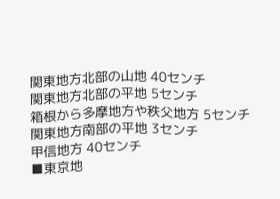関東地方北部の山地 40センチ
関東地方北部の平地 5センチ
箱根から多摩地方や秩父地方 5センチ
関東地方南部の平地 3センチ
甲信地方 40センチ
■東京地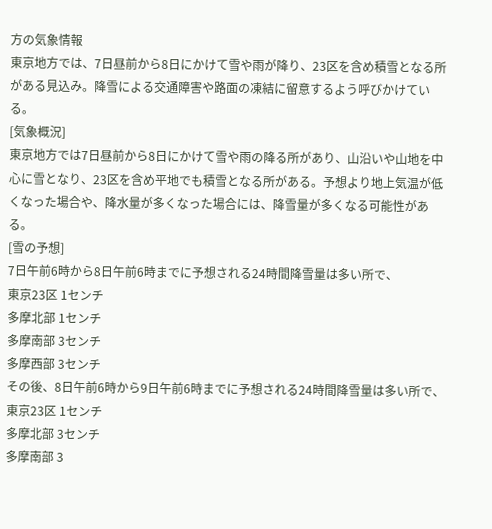方の気象情報
東京地方では、7日昼前から8日にかけて雪や雨が降り、23区を含め積雪となる所がある見込み。降雪による交通障害や路面の凍結に留意するよう呼びかけている。
[気象概況]
東京地方では7日昼前から8日にかけて雪や雨の降る所があり、山沿いや山地を中心に雪となり、23区を含め平地でも積雪となる所がある。予想より地上気温が低くなった場合や、降水量が多くなった場合には、降雪量が多くなる可能性がある。
[雪の予想]
7日午前6時から8日午前6時までに予想される24時間降雪量は多い所で、
東京23区 1センチ
多摩北部 1センチ
多摩南部 3センチ
多摩西部 3センチ
その後、8日午前6時から9日午前6時までに予想される24時間降雪量は多い所で、
東京23区 1センチ
多摩北部 3センチ
多摩南部 3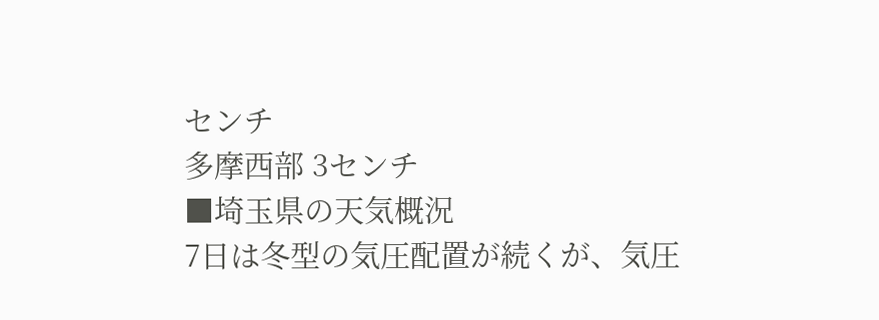センチ
多摩西部 3センチ
■埼玉県の天気概況
7日は冬型の気圧配置が続くが、気圧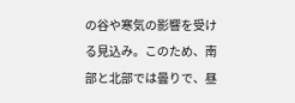の谷や寒気の影響を受ける見込み。このため、南部と北部では曇りで、昼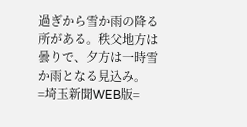過ぎから雪か雨の降る所がある。秩父地方は曇りで、夕方は一時雪か雨となる見込み。
=埼玉新聞WEB版=